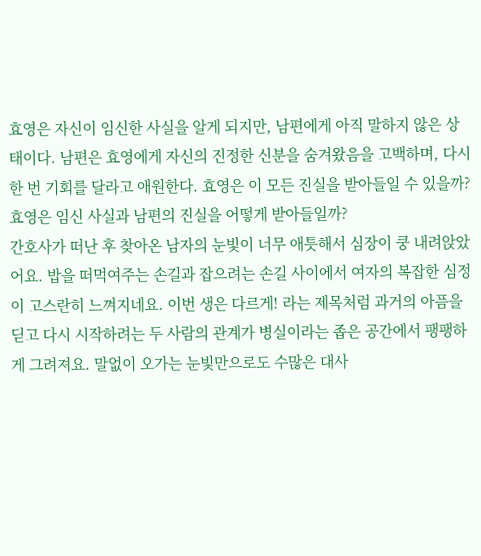효영은 자신이 임신한 사실을 알게 되지만, 남편에게 아직 말하지 않은 상태이다. 남편은 효영에게 자신의 진정한 신분을 숨겨왔음을 고백하며, 다시 한 번 기회를 달라고 애원한다. 효영은 이 모든 진실을 받아들일 수 있을까?효영은 임신 사실과 남편의 진실을 어떻게 받아들일까?
간호사가 떠난 후 찾아온 남자의 눈빛이 너무 애틋해서 심장이 쿵 내려앉았어요. 밥을 떠먹여주는 손길과 잡으려는 손길 사이에서 여자의 복잡한 심정이 고스란히 느껴지네요. 이번 생은 다르게! 라는 제목처럼 과거의 아픔을 딛고 다시 시작하려는 두 사람의 관계가 병실이라는 좁은 공간에서 팽팽하게 그려져요. 말없이 오가는 눈빛만으로도 수많은 대사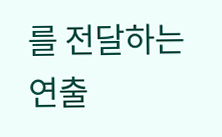를 전달하는 연출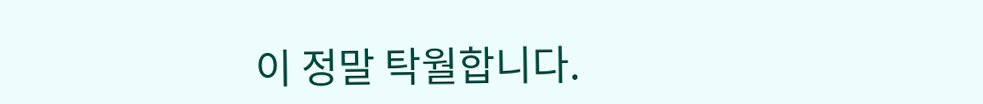이 정말 탁월합니다.